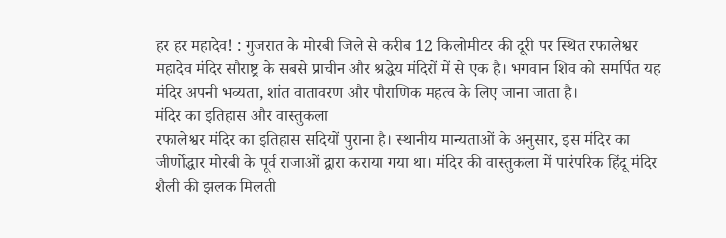हर हर महादेव! : गुजरात के मोरबी जिले से करीब 12 किलोमीटर की दूरी पर स्थित रफालेश्वर महादेव मंदिर सौराष्ट्र के सबसे प्राचीन और श्रद्धेय मंदिरों में से एक है। भगवान शिव को समर्पित यह मंदिर अपनी भव्यता, शांत वातावरण और पौराणिक महत्व के लिए जाना जाता है।
मंदिर का इतिहास और वास्तुकला
रफालेश्वर मंदिर का इतिहास सदियों पुराना है। स्थानीय मान्यताओं के अनुसार, इस मंदिर का जीर्णोद्धार मोरबी के पूर्व राजाओं द्वारा कराया गया था। मंदिर की वास्तुकला में पारंपरिक हिंदू मंदिर शैली की झलक मिलती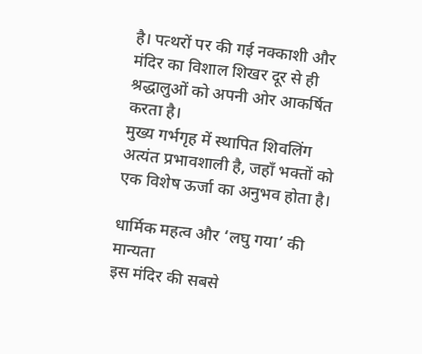है। पत्थरों पर की गई नक्काशी और मंदिर का विशाल शिखर दूर से ही श्रद्धालुओं को अपनी ओर आकर्षित करता है।
मुख्य गर्भगृह में स्थापित शिवलिंग अत्यंत प्रभावशाली है, जहाँ भक्तों को एक विशेष ऊर्जा का अनुभव होता है।

धार्मिक महत्व और ‘लघु गया’ की मान्यता
इस मंदिर की सबसे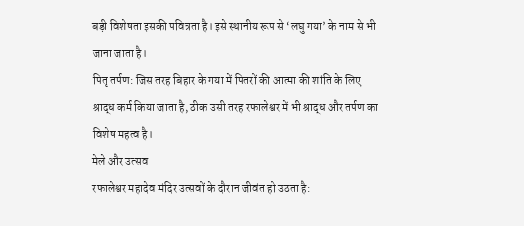बड़ी विशेषता इसकी पवित्रता है। इसे स्थानीय रूप से ‘लघु गया’ के नाम से भी जाना जाता है।
पितृ तर्पण: जिस तरह बिहार के गया में पितरों की आत्मा की शांति के लिए श्राद्ध कर्म किया जाता है, ठीक उसी तरह रफालेश्वर में भी श्राद्ध और तर्पण का विशेष महत्व है।
मेले और उत्सव
रफालेश्वर महादेव मंदिर उत्सवों के दौरान जीवंत हो उठता है: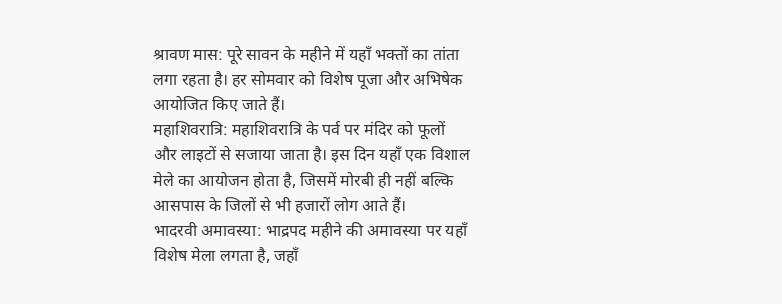श्रावण मास: पूरे सावन के महीने में यहाँ भक्तों का तांता लगा रहता है। हर सोमवार को विशेष पूजा और अभिषेक आयोजित किए जाते हैं।
महाशिवरात्रि: महाशिवरात्रि के पर्व पर मंदिर को फूलों और लाइटों से सजाया जाता है। इस दिन यहाँ एक विशाल मेले का आयोजन होता है, जिसमें मोरबी ही नहीं बल्कि आसपास के जिलों से भी हजारों लोग आते हैं।
भादरवी अमावस्या: भाद्रपद महीने की अमावस्या पर यहाँ विशेष मेला लगता है, जहाँ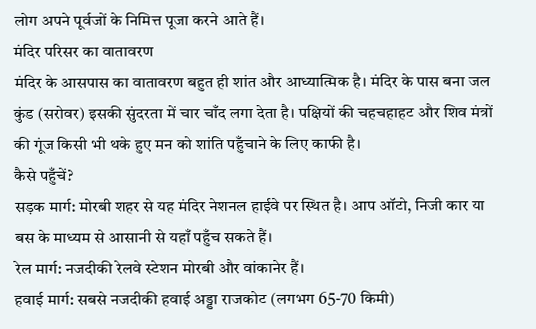लोग अपने पूर्वजों के निमित्त पूजा करने आते हैं।
मंदिर परिसर का वातावरण
मंदिर के आसपास का वातावरण बहुत ही शांत और आध्यात्मिक है। मंदिर के पास बना जल कुंड (सरोवर) इसकी सुंदरता में चार चाँद लगा देता है। पक्षियों की चहचहाहट और शिव मंत्रों की गूंज किसी भी थके हुए मन को शांति पहुँचाने के लिए काफी है।
कैसे पहुँचें?
सड़क मार्ग: मोरबी शहर से यह मंदिर नेशनल हाईवे पर स्थित है। आप ऑटो, निजी कार या बस के माध्यम से आसानी से यहाँ पहुँच सकते हैं।
रेल मार्ग: नजदीकी रेलवे स्टेशन मोरबी और वांकानेर हैं।
हवाई मार्ग: सबसे नजदीकी हवाई अड्डा राजकोट (लगभग 65-70 किमी)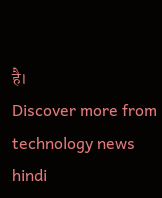है।
Discover more from technology news hindi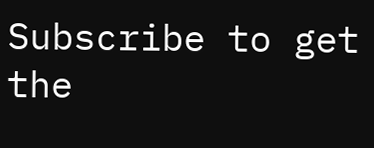Subscribe to get the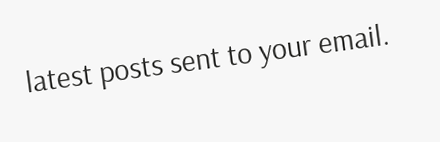latest posts sent to your email.